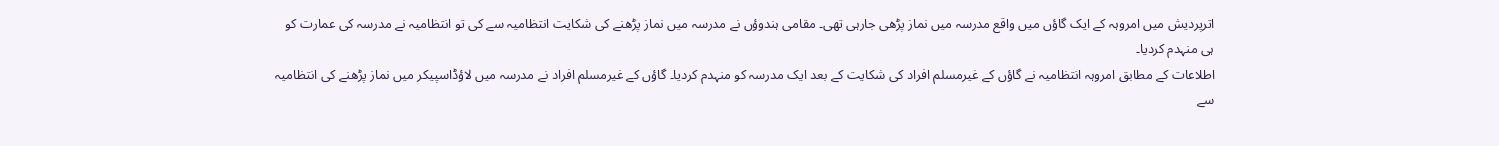اترپردیش میں امروہہ کے ایک گاؤں میں واقع مدرسہ میں نماز پڑھی جارہی تھی۔ مقامی ہندوؤں نے مدرسہ میں نماز پڑھنے کی شکایت انتظامیہ سے کی تو انتظامیہ نے مدرسہ کی عمارت کو ہی منہدم کردیا۔
اطلاعات کے مطابق امروہہ انتظامیہ نے گاؤں کے غیرمسلم افراد کی شکایت کے بعد ایک مدرسہ کو منہدم کردیا۔ گاؤں کے غیرمسلم افراد نے مدرسہ میں لاؤڈاسپیکر میں نماز پڑھنے کی انتظامیہ سے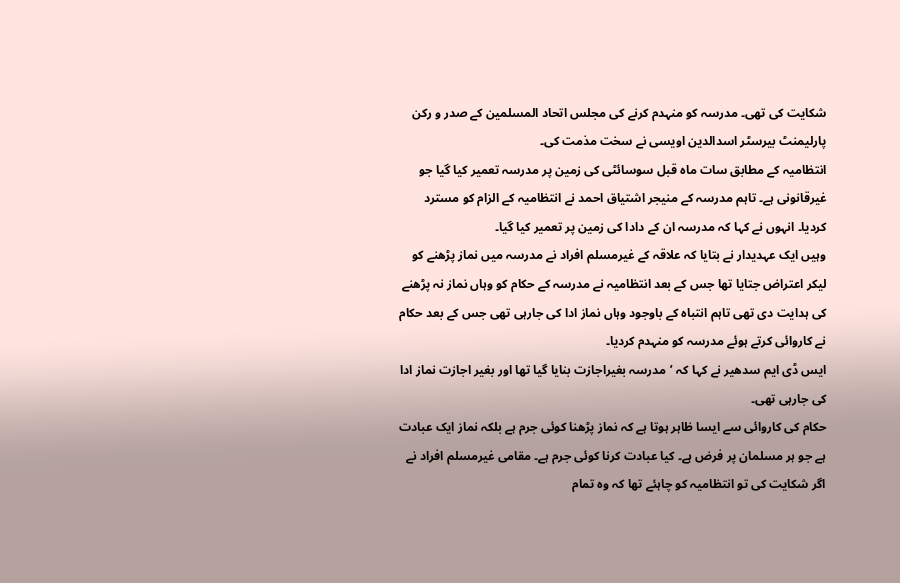شکایت کی تھی۔ مدرسہ کو منہدم کرنے کی مجلس اتحاد المسلمین کے صدر و رکن پارلیمنٹ بیرسٹر اسدالدین اویسی نے سخت مذمت کی۔
انتظامیہ کے مطابق سات ماہ قبل سوسائٹی کی زمین پر مدرسہ تعمیر کیا گیا جو غیرقانونی ہے۔ تاہم مدرسہ کے منیجر اشتیاق احمد نے انتظامیہ کے الزام کو مسترد کردیا۔ انہوں نے کہا کہ مدرسہ ان کے دادا کی زمین پر تعمیر کیا گیا۔
وہیں ایک عہدیدار نے بتایا کہ علاقہ کے غیرمسلم افراد نے مدرسہ میں نماز پڑھنے کو لیکر اعتراض جتایا تھا جس کے بعد انتظامیہ نے مدرسہ کے حکام کو وہاں نماز نہ پڑھنے کی ہدایت دی تھی تاہم انتباہ کے باوجود وہاں نماز ادا کی جارہی تھی جس کے بعد حکام نے کاروائی کرتے ہوئے مدرسہ کو منہدم کردیا۔
ایس ڈی ایم سدھیر نے کہا کہ ’مدرسہ بغیراجازت بنایا گیا تھا اور بغیر اجازت نماز ادا کی جارہی تھی۔
حکام کی کاروائی سے ایسا ظاہر ہوتا ہے کہ نماز پڑھنا کوئی جرم ہے بلکہ نماز ایک عبادت ہے جو ہر مسلمان پر فرض ہے۔ کیا عبادت کرنا کوئی جرم ہے۔ مقامی غیرمسلم افراد نے اگر شکایت کی تو انتظامیہ کو چاہئے تھا کہ وہ تمام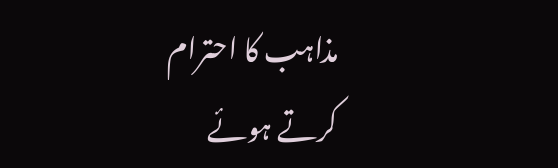مذاہب کا احترام کرتے ہوئے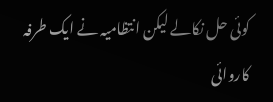کوئی حل نکالے لیکن انتظامیہ نے ایک طرفہ کاروائی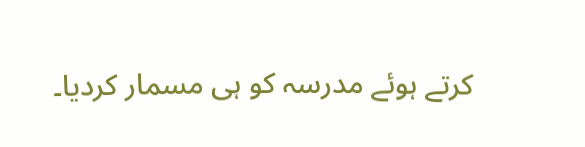کرتے ہوئے مدرسہ کو ہی مسمار کردیا۔